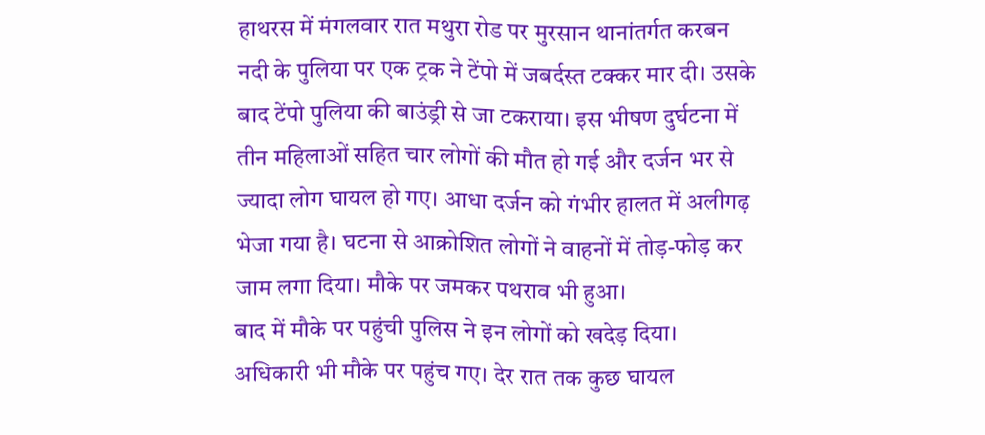हाथरस में मंगलवार रात मथुरा रोड पर मुरसान थानांतर्गत करबन नदी के पुलिया पर एक ट्रक ने टेंपो में जबर्दस्त टक्कर मार दी। उसके बाद टेंपो पुलिया की बाउंड्री से जा टकराया। इस भीषण दुर्घटना में तीन महिलाओं सहित चार लोगों की मौत हो गई और दर्जन भर से ज्यादा लोग घायल हो गए। आधा दर्जन को गंभीर हालत में अलीगढ़ भेजा गया है। घटना से आक्रोशित लोगों ने वाहनों में तोड़-फोड़ कर जाम लगा दिया। मौके पर जमकर पथराव भी हुआ।
बाद में मौके पर पहुंची पुलिस ने इन लोगों को खदेड़ दिया। अधिकारी भी मौके पर पहुंच गए। देर रात तक कुछ घायल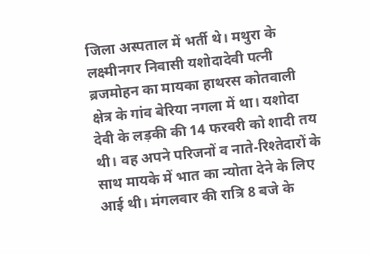जिला अस्पताल में भर्ती थे। मथुरा के लक्ष्मीनगर निवासी यशोदादेवी पत्नी ब्रजमोहन का मायका हाथरस कोतवाली क्षेत्र के गांव बेरिया नगला में था। यशोदा देवी के लड़की की 14 फरवरी को शादी तय थी। वह अपने परिजनों व नाते-रिश्तेदारों के साथ मायके में भात का न्योता देने के लिए आई थी। मंगलवार की रात्रि 8 बजे के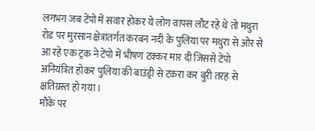लगभग जब टेंपो में सवार होकर ये लोग वापस लौट रहे थे तो मथुरा रोड पर मुरसान क्षेत्रांतर्गत करबन नदी के पुलिया पर मथुरा से ओर से आ रहे एक ट्रक ने टेंपो में भीषण टक्कर मार दी जिससे टेंपो अनियंत्रित होकर पुलिया की बाउंड्री से टकरा कर बुरी तरह से क्षतिग्रस्त हो गया।
मौके पर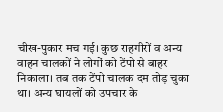चीख-पुकार मच गई। कुछ राहगीरों व अन्य वाहन चालकों ने लोगों को टेंपो से बाहर निकाला। तब तक टेंपो चालक दम तोड़ चुका था। अन्य घायलों को उपचार के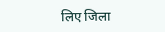लिए जिला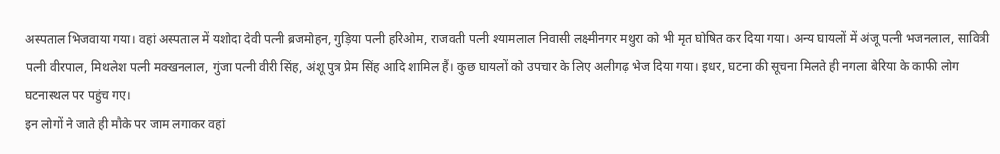अस्पताल भिजवाया गया। वहां अस्पताल में यशोदा देवी पत्नी ब्रजमोहन, गुड़िया पत्नी हरिओम, राजवती पत्नी श्यामलाल निवासी लक्ष्मीनगर मथुरा को भी मृत घोषित कर दिया गया। अन्य घायलों में अंजू पत्नी भजनलाल, सावित्री पत्नी वीरपाल, मिथलेश पत्नी मक्खनलाल, गुंजा पत्नी वीरी सिंह, अंशू पुत्र प्रेम सिंह आदि शामिल हैं। कुछ घायलों को उपचार के लिए अलीगढ़ भेज दिया गया। इधर, घटना की सूचना मिलते ही नगला बेरिया के काफी लोग घटनास्थल पर पहुंच गए।
इन लोगों ने जाते ही मौके पर जाम लगाकर वहां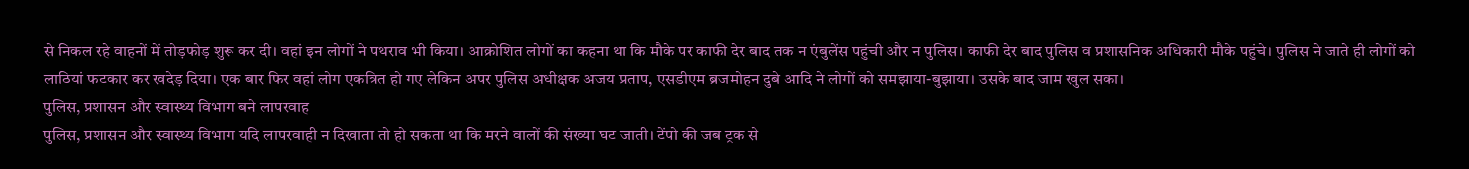से निकल रहे वाहनों में तोड़फोड़ शुरू कर दी। वहां इन लोगों ने पथराव भी किया। आक्रोशित लोगों का कहना था कि मौके पर काफी देर बाद तक न एंबुलेंस पहुंची और न पुलिस। काफी देर बाद पुलिस व प्रशासनिक अधिकारी मौके पहुंचे। पुलिस ने जाते ही लोगों को लाठियां फटकार कर खदेड़ दिया। एक बार फिर वहां लोग एकत्रित हो गए लेकिन अपर पुलिस अधीक्षक अजय प्रताप, एसडीएम ब्रजमोहन दुबे आदि ने लोगों को समझाया-बुझाया। उसके बाद जाम खुल सका।
पुलिस, प्रशासन और स्वास्थ्य विभाग बने लापरवाह
पुलिस, प्रशासन और स्वास्थ्य विभाग यदि लापरवाही न दिखाता तो हो सकता था कि मरने वालों की संख्या घट जाती। टेंपो की जब ट्रक से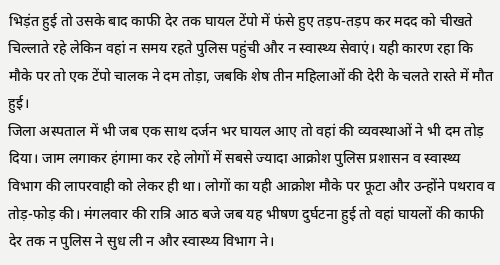भिड़ंत हुई तो उसके बाद काफी देर तक घायल टेंपो में फंसे हुए तड़प-तड़प कर मदद को चीखते चिल्लाते रहे लेकिन वहां न समय रहते पुलिस पहुंची और न स्वास्थ्य सेवाएं। यही कारण रहा कि मौके पर तो एक टेंपो चालक ने दम तोड़ा, जबकि शेष तीन महिलाओं की देरी के चलते रास्ते में मौत हुई।
जिला अस्पताल में भी जब एक साथ दर्जन भर घायल आए तो वहां की व्यवस्थाओं ने भी दम तोड़ दिया। जाम लगाकर हंगामा कर रहे लोगों में सबसे ज्यादा आक्रोश पुलिस प्रशासन व स्वास्थ्य विभाग की लापरवाही को लेकर ही था। लोगों का यही आक्रोश मौके पर फूटा और उन्होंने पथराव व तोड़-फोड़ की। मंगलवार की रात्रि आठ बजे जब यह भीषण दुर्घटना हुई तो वहां घायलों की काफी देर तक न पुलिस ने सुध ली न और स्वास्थ्य विभाग ने।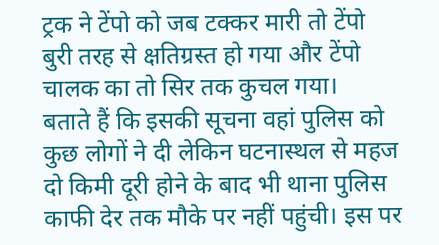ट्रक ने टेंपो को जब टक्कर मारी तो टेंपो बुरी तरह से क्षतिग्रस्त हो गया और टेंपो चालक का तो सिर तक कुचल गया।
बताते हैं कि इसकी सूचना वहां पुलिस को कुछ लोगों ने दी लेकिन घटनास्थल से महज दो किमी दूरी होने के बाद भी थाना पुलिस काफी देर तक मौके पर नहीं पहुंची। इस पर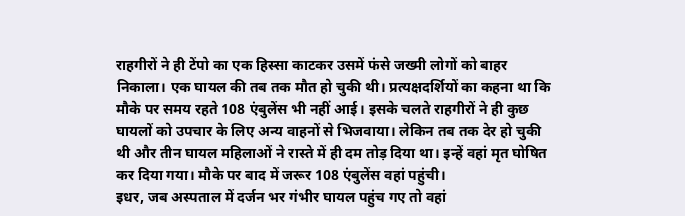राहगीरों ने ही टेंपो का एक हिस्सा काटकर उसमें फंसे जख्मी लोगों को बाहर निकाला। एक घायल की तब तक मौत हो चुकी थी। प्रत्यक्षदर्शियों का कहना था कि मौके पर समय रहते 108 एंबुलेंस भी नहीं आई। इसके चलते राहगीरों ने ही कुछ घायलों को उपचार के लिए अन्य वाहनों से भिजवाया। लेकिन तब तक देर हो चुकी थी और तीन घायल महिलाओं ने रास्ते में ही दम तोड़ दिया था। इन्हें वहां मृत घोषित कर दिया गया। मौके पर बाद में जरूर 108 एंबुलेंस वहां पहुंची।
इधर, जब अस्पताल में दर्जन भर गंभीर घायल पहुंच गए तो वहां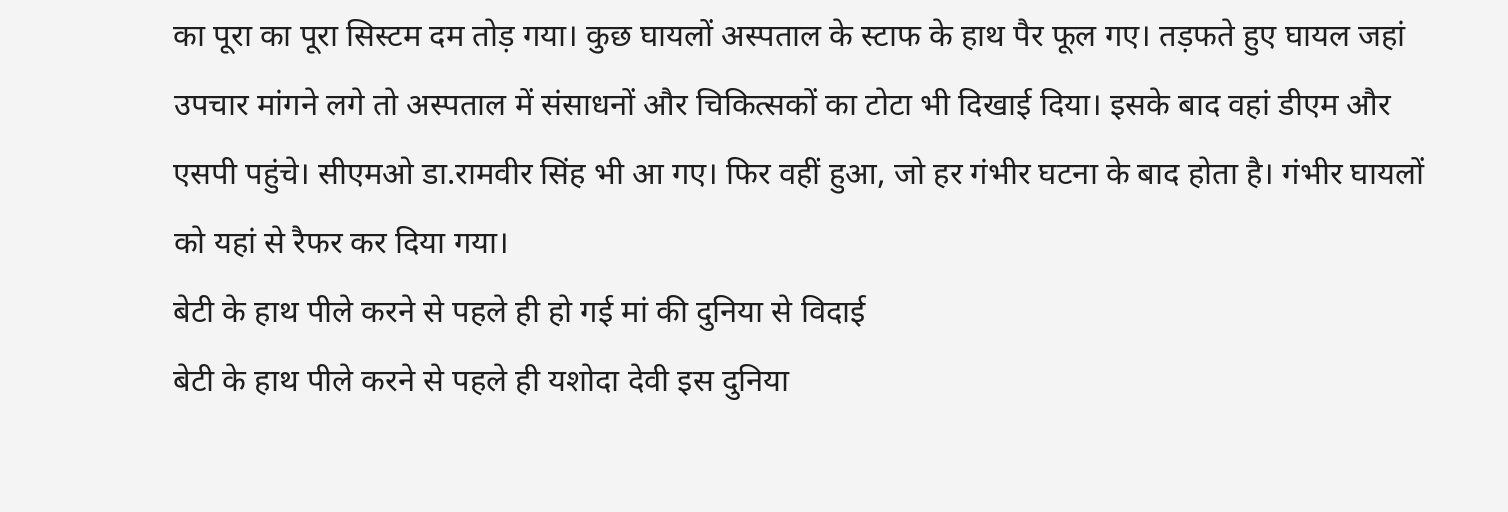का पूरा का पूरा सिस्टम दम तोड़ गया। कुछ घायलों अस्पताल के स्टाफ के हाथ पैर फूल गए। तड़फते हुए घायल जहां उपचार मांगने लगे तो अस्पताल में संसाधनों और चिकित्सकों का टोटा भी दिखाई दिया। इसके बाद वहां डीएम और एसपी पहुंचे। सीएमओ डा.रामवीर सिंह भी आ गए। फिर वहीं हुआ, जो हर गंभीर घटना के बाद होता है। गंभीर घायलों को यहां से रैफर कर दिया गया।
बेटी के हाथ पीले करने से पहले ही हो गई मां की दुनिया से विदाई
बेटी के हाथ पीले करने से पहले ही यशोदा देवी इस दुनिया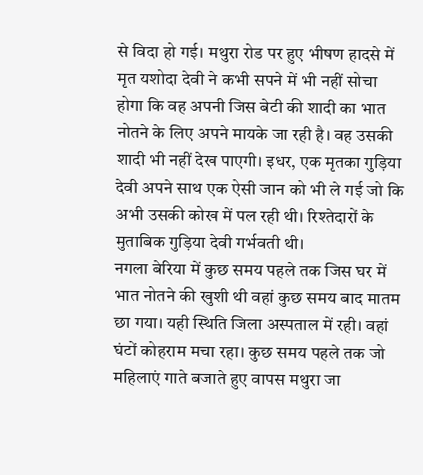से विदा हो गई। मथुरा रोड पर हुए भीषण हादसे में मृत यशोदा देवी ने कभी सपने में भी नहीं सोचा होगा कि वह अपनी जिस बेटी की शादी का भात नोतने के लिए अपने मायके जा रही है। वह उसकी शादी भी नहीं देख पाएगी। इधर, एक मृतका गुड़िया देवी अपने साथ एक ऐसी जान को भी ले गई जो कि अभी उसकी कोख में पल रही थी। रिश्तेदारों के मुताबिक गुड़िया देवी गर्भवती थी।
नगला बेरिया में कुछ समय पहले तक जिस घर में भात नोतने की खुशी थी वहां कुछ समय बाद मातम छा गया। यही स्थिति जिला अस्पताल में रही। वहां घंटों कोहराम मचा रहा। कुछ समय पहले तक जो महिलाएं गाते बजाते हुए वापस मथुरा जा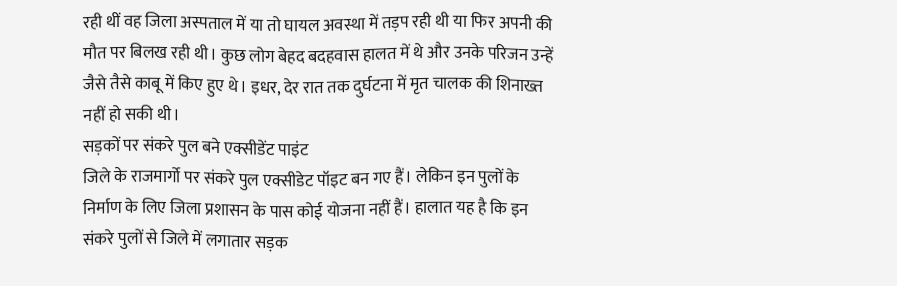रही थीं वह जिला अस्पताल में या तो घायल अवस्था में तड़प रही थी या फिर अपनी की मौत पर बिलख रही थी। कुछ लोग बेहद बदहवास हालत में थे और उनके परिजन उन्हें जैसे तैसे काबू में किए हुए थे। इधर, देर रात तक दुर्घटना में मृत चालक की शिनाख्त नहीं हो सकी थी।
सड़कों पर संकरे पुल बने एक्सीडेंट पाइंट
जिले के राजमार्गो पर संकरे पुल एक्सीडेट पॉइट बन गए हैं। लेकिन इन पुलों के निर्माण के लिए जिला प्रशासन के पास कोई योजना नहीं हैं। हालात यह है कि इन संकरे पुलों से जिले में लगातार सड़क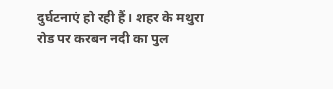दुर्घटनाएं हो रही हैं। शहर के मथुरा रोड पर करबन नदी का पुल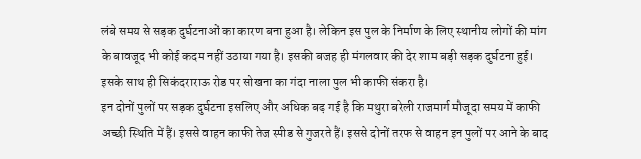लंबे समय से सड़क दुर्घटनाओं का कारण बना हुआ है। लेकिन इस पुल के निर्माण के लिए स्थानीय लोगों की मांग के बावजूद भी कोई कदम नहीं उठाया गया है। इसकी बजह ही मंगलवार की देर शाम बड़ी सड़क दुर्घटना हुई। इसके साथ ही सिकंदराराऊ रोड पर सोखना का गंदा नाला पुल भी काफी संकरा है।
इन दोनों पुलों पर सड़क दुर्घटना इसलिए और अधिक बढ़ गई है कि मथुरा बरेली राजमार्ग मौजूदा समय में काफी अच्छी स्थिति में हैं। इससे वाहन काफी तेज स्पीड से गुजरते हैं। इससे दोनों तरफ से वाहन इन पुलों पर आने के बाद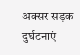अक्सर सड़क दुर्घटनाएं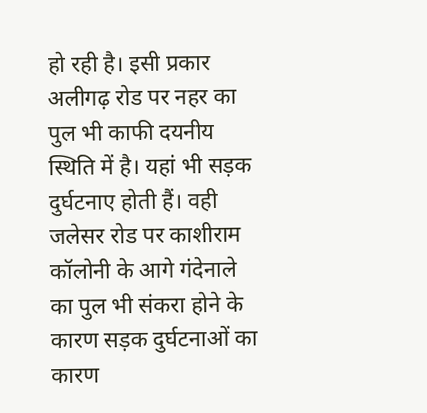हो रही है। इसी प्रकार अलीगढ़ रोड पर नहर का पुल भी काफी दयनीय स्थिति में है। यहां भी सड़क दुर्घटनाए होती हैं। वही जलेसर रोड पर काशीराम कॉलोनी के आगे गंदेनाले का पुल भी संकरा होने के कारण सड़क दुर्घटनाओं का कारण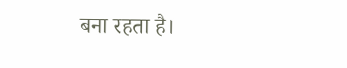बना रहता है।